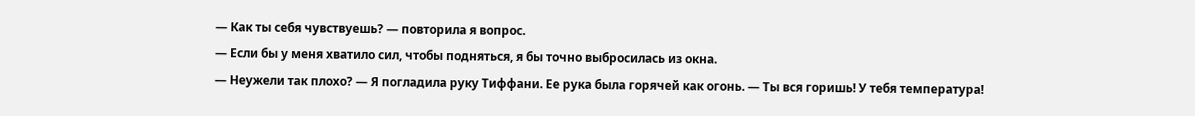— Как ты себя чувствуешь? — повторила я вопрос.
— Если бы у меня хватило сил, чтобы подняться, я бы точно выбросилась из окна.
— Неужели так плохо? — Я погладила руку Тиффани. Ее рука была горячей как огонь. — Ты вся горишь! У тебя температура!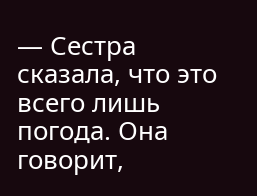— Сестра сказала, что это всего лишь погода. Она говорит,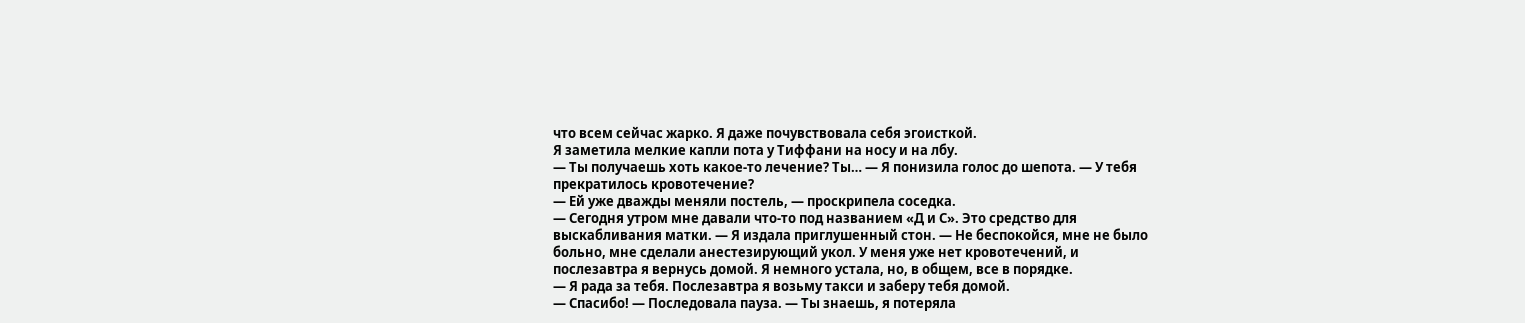что всем сейчас жарко. Я даже почувствовала себя эгоисткой.
Я заметила мелкие капли пота у Тиффани на носу и на лбу.
— Ты получаешь хоть какое-то лечение? Ты… — Я понизила голос до шепота. — У тебя прекратилось кровотечение?
— Ей уже дважды меняли постель, — проскрипела соседка.
— Сегодня утром мне давали что-то под названием «Д и С». Это средство для выскабливания матки. — Я издала приглушенный стон. — Не беспокойся, мне не было больно, мне сделали анестезирующий укол. У меня уже нет кровотечений, и послезавтра я вернусь домой. Я немного устала, но, в общем, все в порядке.
— Я рада за тебя. Послезавтра я возьму такси и заберу тебя домой.
— Спасибо! — Последовала пауза. — Ты знаешь, я потеряла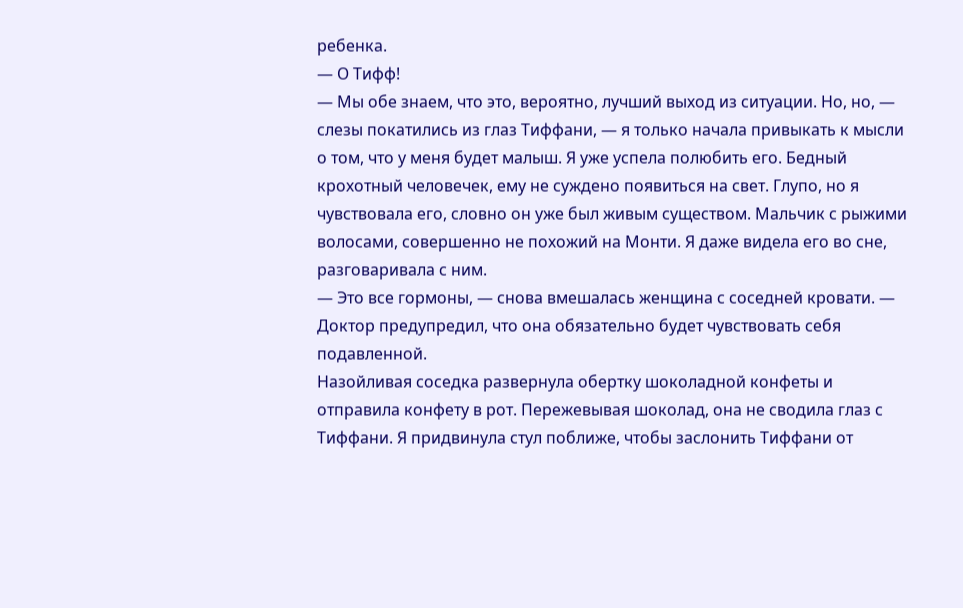ребенка.
— О Тифф!
— Мы обе знаем, что это, вероятно, лучший выход из ситуации. Но, но, — слезы покатились из глаз Тиффани, — я только начала привыкать к мысли о том, что у меня будет малыш. Я уже успела полюбить его. Бедный крохотный человечек, ему не суждено появиться на свет. Глупо, но я чувствовала его, словно он уже был живым существом. Мальчик с рыжими волосами, совершенно не похожий на Монти. Я даже видела его во сне, разговаривала с ним.
— Это все гормоны, — снова вмешалась женщина с соседней кровати. — Доктор предупредил, что она обязательно будет чувствовать себя подавленной.
Назойливая соседка развернула обертку шоколадной конфеты и отправила конфету в рот. Пережевывая шоколад, она не сводила глаз с Тиффани. Я придвинула стул поближе, чтобы заслонить Тиффани от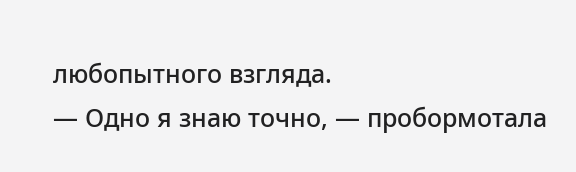любопытного взгляда.
— Одно я знаю точно, — пробормотала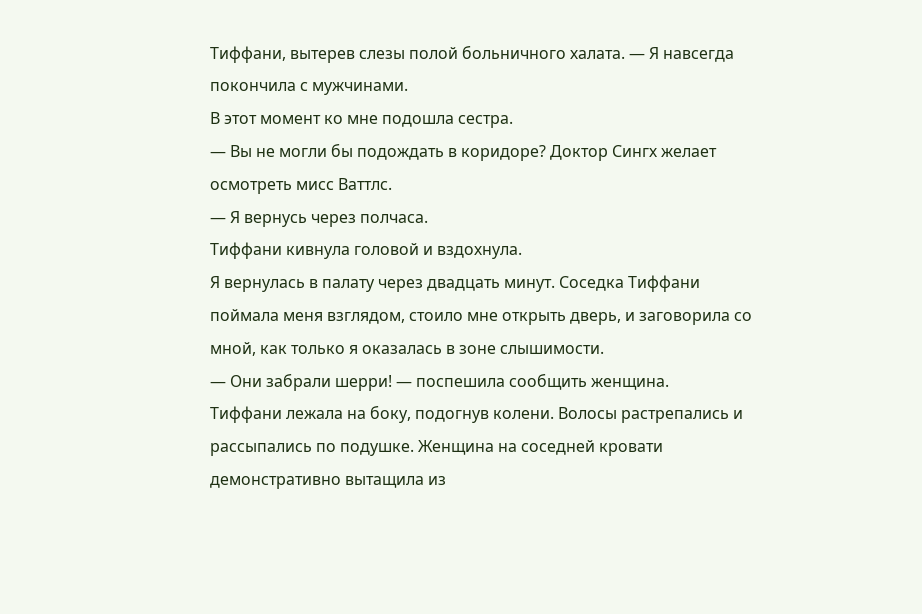Тиффани, вытерев слезы полой больничного халата. — Я навсегда покончила с мужчинами.
В этот момент ко мне подошла сестра.
— Вы не могли бы подождать в коридоре? Доктор Сингх желает осмотреть мисс Ваттлс.
— Я вернусь через полчаса.
Тиффани кивнула головой и вздохнула.
Я вернулась в палату через двадцать минут. Соседка Тиффани поймала меня взглядом, стоило мне открыть дверь, и заговорила со мной, как только я оказалась в зоне слышимости.
— Они забрали шерри! — поспешила сообщить женщина.
Тиффани лежала на боку, подогнув колени. Волосы растрепались и рассыпались по подушке. Женщина на соседней кровати демонстративно вытащила из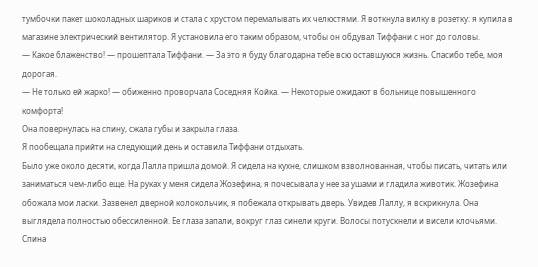тумбочки пакет шоколадных шариков и стала с хрустом перемалывать их челюстями. Я воткнула вилку в розетку: я купила в магазине электрический вентилятор. Я установила его таким образом, чтобы он обдувал Тиффани с ног до головы.
— Какое блаженство! — прошептала Тиффани. — За это я буду благодарна тебе всю оставшуюся жизнь. Спасибо тебе, моя дорогая.
— Не только ей жарко! — обиженно проворчала Соседняя Койка. — Некоторые ожидают в больнице повышенного комфорта!
Она повернулась на спину, сжала губы и закрыла глаза.
Я пообещала прийти на следующий день и оставила Тиффани отдыхать.
Было уже около десяти, когда Лалла пришла домой. Я сидела на кухне, слишком взволнованная, чтобы писать, читать или заниматься чем-либо еще. На руках у меня сидела Жозефина, я почесывала у нее за ушами и гладила животик. Жозефина обожала мои ласки. Зазвенел дверной колокольчик, я побежала открывать дверь. Увидев Лаллу, я вскрикнула. Она выглядела полностью обессиленной. Ее глаза запали, вокруг глаз синели круги. Волосы потускнели и висели клочьями. Спина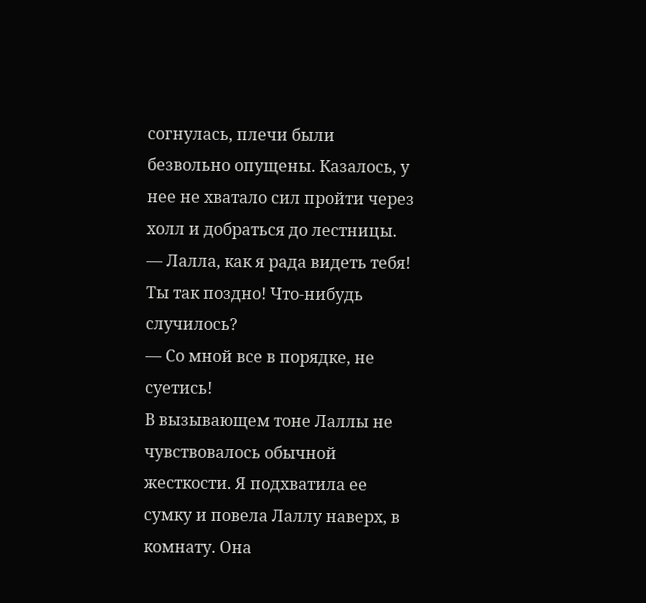согнулась, плечи были безвольно опущены. Казалось, у нее не хватало сил пройти через холл и добраться до лестницы.
— Лалла, как я рада видеть тебя! Ты так поздно! Что-нибудь случилось?
— Со мной все в порядке, не суетись!
В вызывающем тоне Лаллы не чувствовалось обычной жесткости. Я подхватила ее сумку и повела Лаллу наверх, в комнату. Она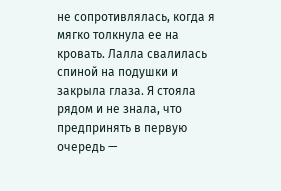не сопротивлялась, когда я мягко толкнула ее на кровать. Лалла свалилась спиной на подушки и закрыла глаза. Я стояла рядом и не знала, что предпринять в первую очередь —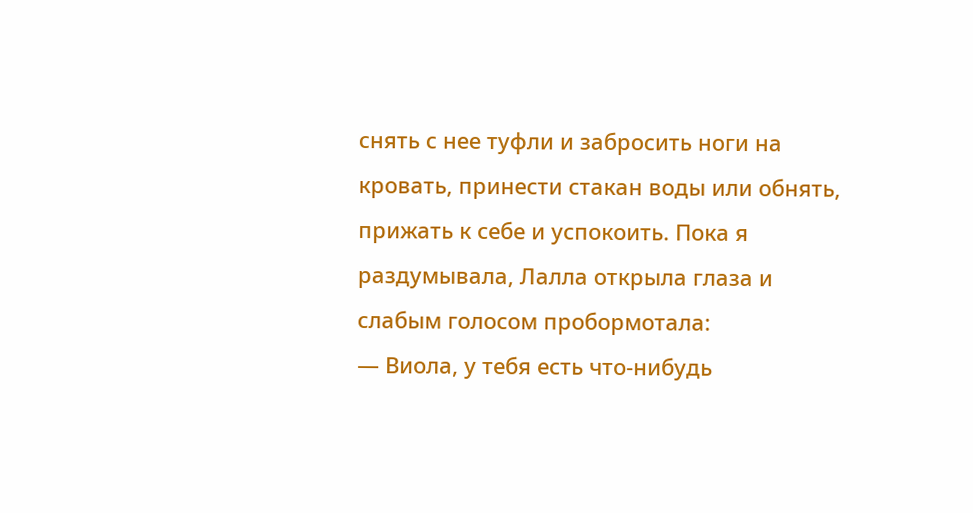снять с нее туфли и забросить ноги на кровать, принести стакан воды или обнять, прижать к себе и успокоить. Пока я раздумывала, Лалла открыла глаза и слабым голосом пробормотала:
— Виола, у тебя есть что-нибудь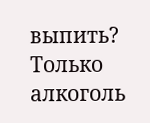выпить? Только алкоголь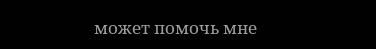может помочь мне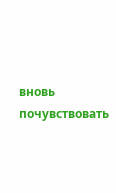вновь почувствовать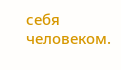себя человеком.